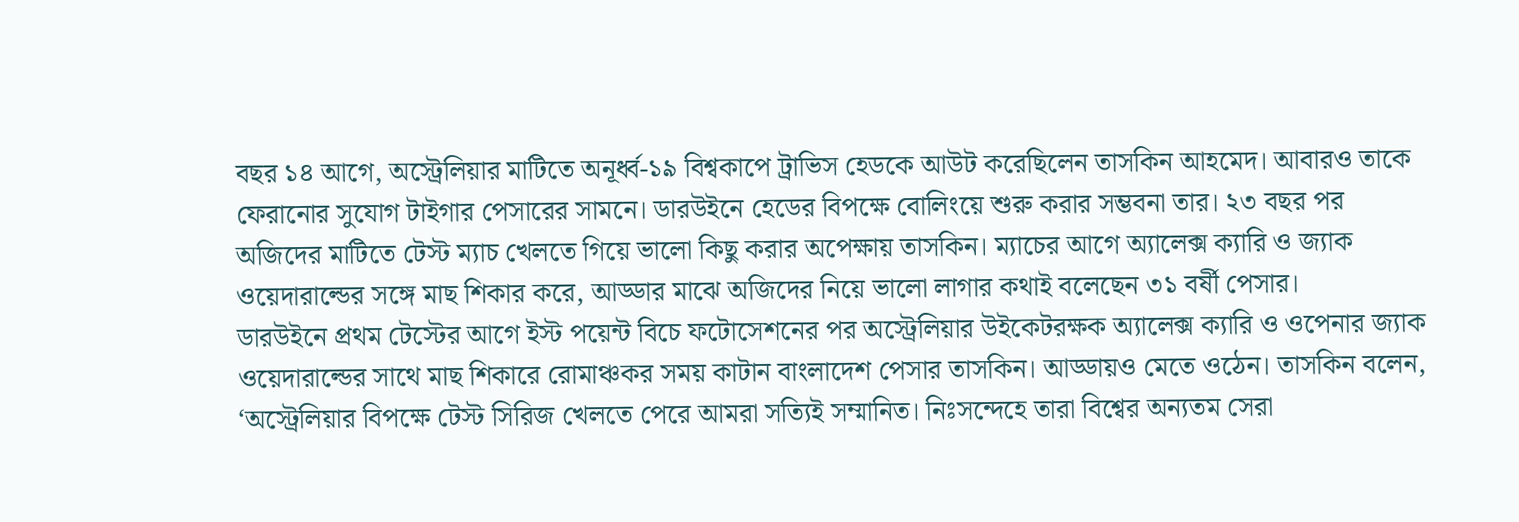বছর ১৪ আগে, অস্ট্রেলিয়ার মাটিতে অনূর্ধ্ব-১৯ বিশ্বকাপে ট্রাভিস হেডকে আউট করেছিলেন তাসকিন আহমেদ। আবারও তাকে ফেরানোর সুযোগ টাইগার পেসারের সামনে। ডারউইনে হেডের বিপক্ষে বোলিংয়ে শুরু করার সম্ভবনা তার। ২৩ বছর পর অজিদের মাটিতে টেস্ট ম্যাচ খেলতে গিয়ে ভালো কিছু করার অপেক্ষায় তাসকিন। ম্যাচের আগে অ্যালেক্স ক্যারি ও জ্যাক ওয়েদারাল্ডের সঙ্গে মাছ শিকার করে, আড্ডার মাঝে অজিদের নিয়ে ভালো লাগার কথাই বলেছেন ৩১ বর্ষী পেসার।
ডারউইনে প্রথম টেস্টের আগে ইস্ট পয়েন্ট বিচে ফটোসেশনের পর অস্ট্রেলিয়ার উইকেটরক্ষক অ্যালেক্স ক্যারি ও ওপেনার জ্যাক ওয়েদারাল্ডের সাথে মাছ শিকারে রোমাঞ্চকর সময় কাটান বাংলাদেশ পেসার তাসকিন। আড্ডায়ও মেতে ওঠেন। তাসকিন বলেন, ‘অস্ট্রেলিয়ার বিপক্ষে টেস্ট সিরিজ খেলতে পেরে আমরা সত্যিই সম্মানিত। নিঃসন্দেহে তারা বিশ্বের অন্যতম সেরা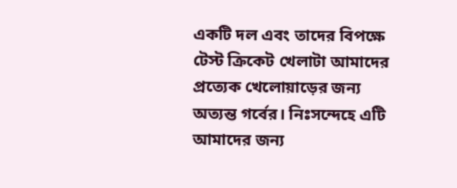একটি দল এবং তাদের বিপক্ষে টেস্ট ক্রিকেট খেলাটা আমাদের প্রত্যেক খেলোয়াড়ের জন্য অত্যন্ত গর্বের। নিঃসন্দেহে এটি আমাদের জন্য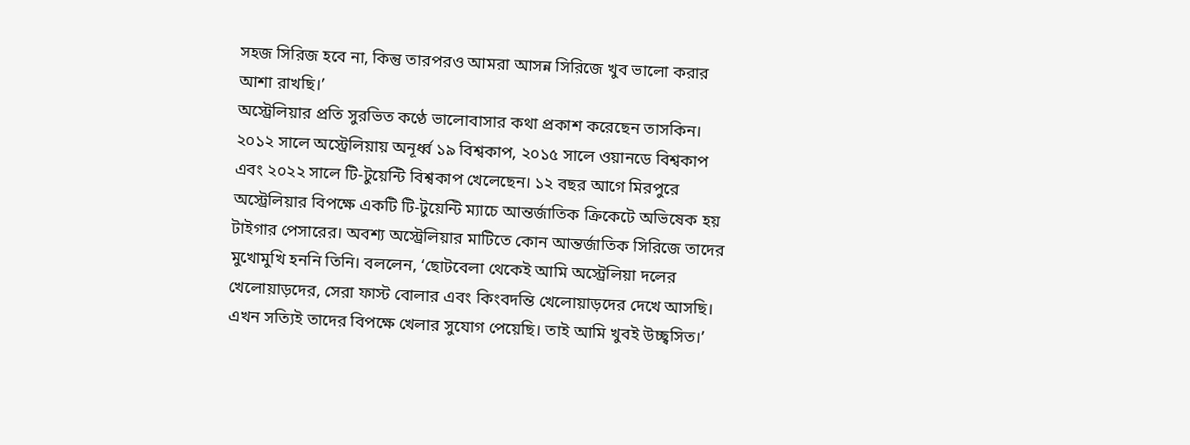সহজ সিরিজ হবে না, কিন্তু তারপরও আমরা আসন্ন সিরিজে খুব ভালো করার আশা রাখছি।’
অস্ট্রেলিয়ার প্রতি সুরভিত কণ্ঠে ভালোবাসার কথা প্রকাশ করেছেন তাসকিন। ২০১২ সালে অস্ট্রেলিয়ায় অনূর্ধ্ব ১৯ বিশ্বকাপ, ২০১৫ সালে ওয়ানডে বিশ্বকাপ এবং ২০২২ সালে টি-টুয়েন্টি বিশ্বকাপ খেলেছেন। ১২ বছর আগে মিরপুরে অস্ট্রেলিয়ার বিপক্ষে একটি টি-টুয়েন্টি ম্যাচে আন্তর্জাতিক ক্রিকেটে অভিষেক হয় টাইগার পেসারের। অবশ্য অস্ট্রেলিয়ার মাটিতে কোন আন্তর্জাতিক সিরিজে তাদের মুখোমুখি হননি তিনি। বললেন, ‘ছোটবেলা থেকেই আমি অস্ট্রেলিয়া দলের খেলোয়াড়দের, সেরা ফাস্ট বোলার এবং কিংবদন্তি খেলোয়াড়দের দেখে আসছি। এখন সত্যিই তাদের বিপক্ষে খেলার সুযোগ পেয়েছি। তাই আমি খুবই উচ্ছ্বসিত।’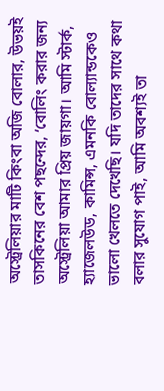অস্ট্রেলিয়ার মাটি কিংবা অজি বোলার, উভয়ই তাসকিনের বেশ পছন্দের, ‘বোলিং করার জন্য অস্ট্রেলিয়া আমার প্রিয় জায়গা। আমি স্টার্ক, হ্যাজেলউড, কামিন্স, এমনকি বোল্যান্ডকেও ভালো খেলতে দেখেছি। যদি তাদের সাথে কথা বলার সুযোগ পাই, আমি অবশ্যই তা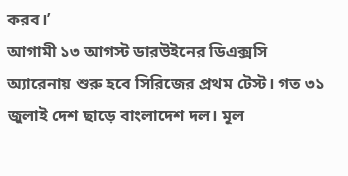করব।’
আগামী ১৩ আগস্ট ডারউইনের ডিএক্সসি অ্যারেনায় শুরু হবে সিরিজের প্রথম টেস্ট। গত ৩১ জুলাই দেশ ছাড়ে বাংলাদেশ দল। মূল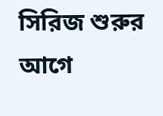সিরিজ শুরুর আগে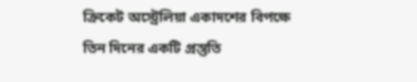ক্রিকেট অস্ট্রেলিয়া একাদশের বিপক্ষে তিন দিনের একটি প্রস্তুতি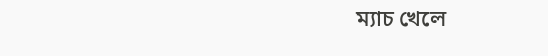ম্যাচ খেলে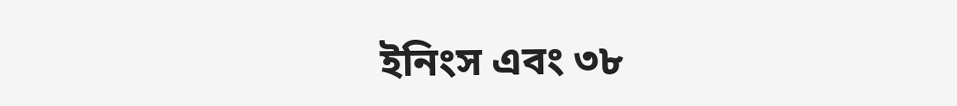ইনিংস এবং ৩৮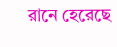রানে হেরেছে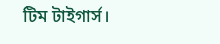টিম টাইগার্স।